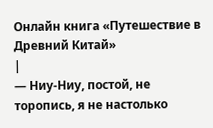Онлайн книга «Путешествие в Древний Китай»
|
— Ниу-Ниу, постой, не торопись, я не настолько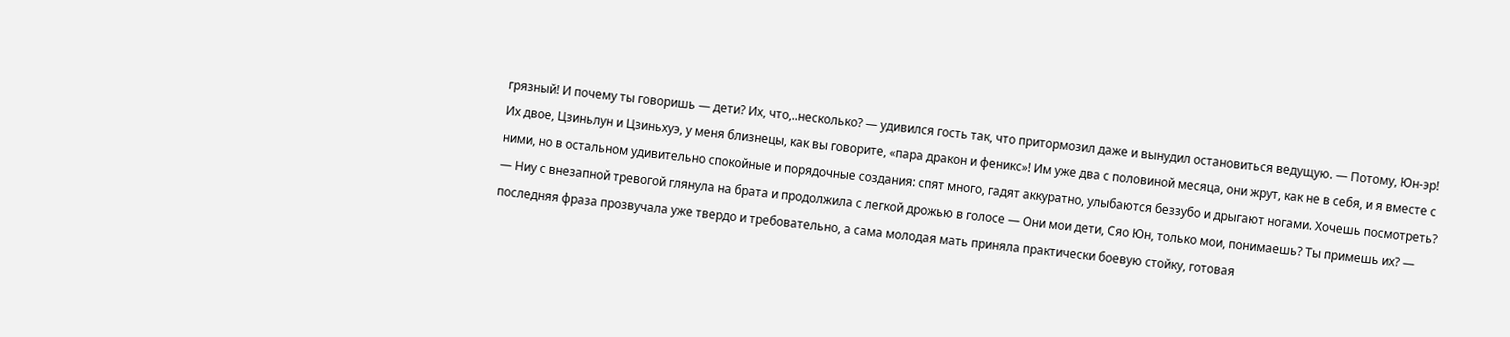грязный! И почему ты говоришь — дети? Их, что,..несколько? — удивился гость так, что притормозил даже и вынудил остановиться ведущую. — Потому, Юн-эр! Их двое, Цзиньлун и Цзиньхуэ, у меня близнецы, как вы говорите, «пара дракон и феникс»! Им уже два с половиной месяца, они жрут, как не в себя, и я вместе с ними, но в остальном удивительно спокойные и порядочные создания: спят много, гадят аккуратно, улыбаются беззубо и дрыгают ногами. Хочешь посмотреть? — Ниу с внезапной тревогой глянула на брата и продолжила с легкой дрожью в голосе — Они мои дети, Сяо Юн, только мои, понимаешь? Ты примешь их? — последняя фраза прозвучала уже твердо и требовательно, а сама молодая мать приняла практически боевую стойку, готовая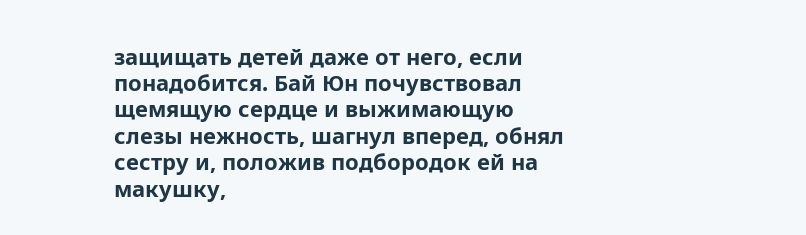защищать детей даже от него, если понадобится. Бай Юн почувствовал щемящую сердце и выжимающую слезы нежность, шагнул вперед, обнял сестру и, положив подбородок ей на макушку,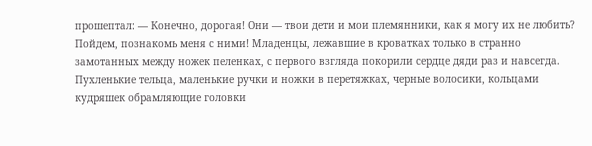прошептал: — Конечно, дорогая! Они — твои дети и мои племянники, как я могу их не любить? Пойдем, познакомь меня с ними! Младенцы, лежавшие в кроватках только в странно замотанных между ножек пеленках, с первого взгляда покорили сердце дяди раз и навсегда. Пухленькие тельца, маленькие ручки и ножки в перетяжках, черные волосики, кольцами кудряшек обрамляющие головки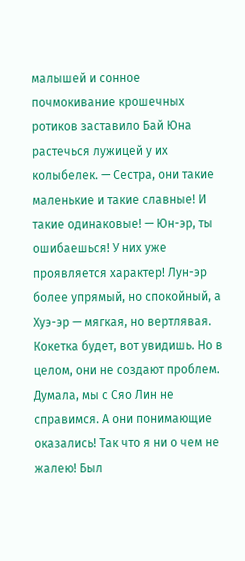малышей и сонное почмокивание крошечных ротиков заставило Бай Юна растечься лужицей у их колыбелек. — Сестра, они такие маленькие и такие славные! И такие одинаковые! — Юн-эр, ты ошибаешься! У них уже проявляется характер! Лун-эр более упрямый, но спокойный, а Хуэ-эр — мягкая, но вертлявая. Кокетка будет, вот увидишь. Но в целом, они не создают проблем. Думала, мы с Сяо Лин не справимся. А они понимающие оказались! Так что я ни о чем не жалею! Был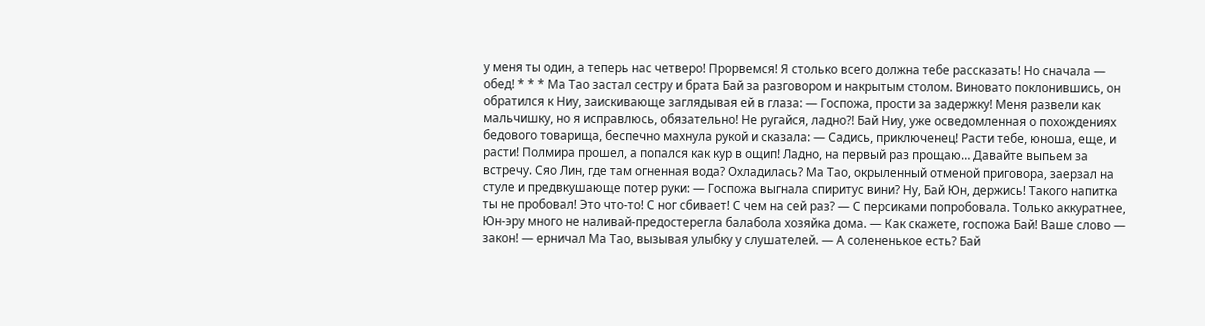у меня ты один, а теперь нас четверо! Прорвемся! Я столько всего должна тебе рассказать! Но сначала — обед! * * * Ма Тао застал сестру и брата Бай за разговором и накрытым столом. Виновато поклонившись, он обратился к Ниу, заискивающе заглядывая ей в глаза: — Госпожа, прости за задержку! Меня развели как мальчишку, но я исправлюсь, обязательно! Не ругайся, ладно?! Бай Ниу, уже осведомленная о похождениях бедового товарища, беспечно махнула рукой и сказала: — Садись, приключенец! Расти тебе, юноша, еще, и расти! Полмира прошел, а попался как кур в ощип! Ладно, на первый раз прощаю… Давайте выпьем за встречу. Сяо Лин, где там огненная вода? Охладилась? Ма Тао, окрыленный отменой приговора, заерзал на стуле и предвкушающе потер руки: — Госпожа выгнала спиритус вини? Ну, Бай Юн, держись! Такого напитка ты не пробовал! Это что-то! С ног сбивает! С чем на сей раз? — С персиками попробовала. Только аккуратнее, Юн-эру много не наливай-предостерегла балабола хозяйка дома. — Как скажете, госпожа Бай! Ваше слово — закон! — ерничал Ма Тао, вызывая улыбку у слушателей. — А солененькое есть? Бай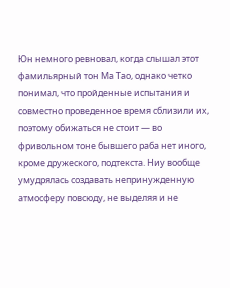Юн немного ревновал, когда слышал этот фамильярный тон Ма Тао, однако четко понимал, что пройденные испытания и совместно проведенное время сблизили их, поэтому обижаться не стоит — во фривольном тоне бывшего раба нет иного, кроме дружеского, подтекста. Ниу вообще умудрялась создавать непринужденную атмосферу повсюду, не выделяя и не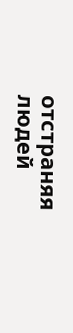отстраняя людей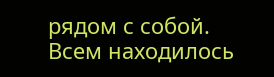рядом с собой. Всем находилось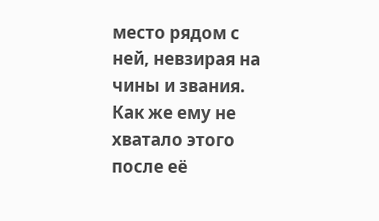место рядом с ней, невзирая на чины и звания. Как же ему не хватало этого после её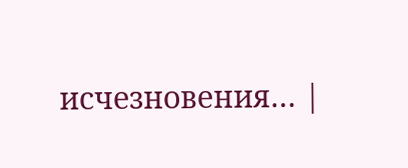исчезновения… |